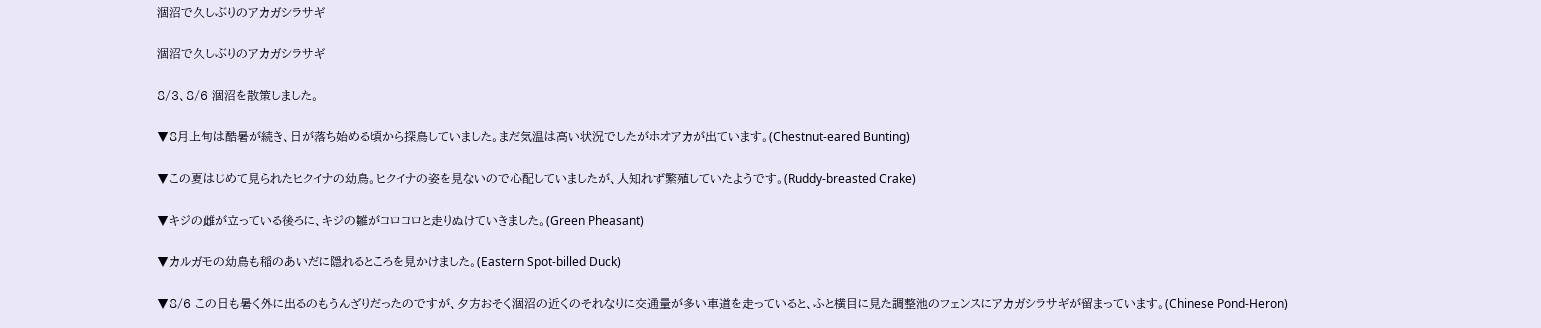涸沼で久しぶりのアカガシラサギ

涸沼で久しぶりのアカガシラサギ

8/3、8/6 涸沼を散策しました。

▼8月上旬は酷暑が続き、日が落ち始める頃から探鳥していました。まだ気温は高い状況でしたがホオアカが出ています。(Chestnut-eared Bunting)

▼この夏はじめて見られたヒクイナの幼鳥。ヒクイナの姿を見ないので心配していましたが、人知れず繁殖していたようです。(Ruddy-breasted Crake)

▼キジの雌が立っている後ろに、キジの雛がコロコロと走りぬけていきました。(Green Pheasant)

▼カルガモの幼鳥も稲のあいだに隠れるところを見かけました。(Eastern Spot-billed Duck)

▼8/6 この日も暑く外に出るのもうんざりだったのですが、夕方おそく涸沼の近くのそれなりに交通量が多い車道を走っていると、ふと横目に見た調整池のフェンスにアカガシラサギが留まっています。(Chinese Pond-Heron)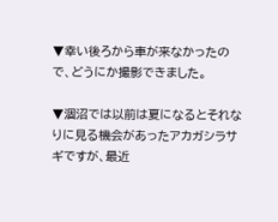▼幸い後ろから車が来なかったので、どうにか撮影できました。

▼涸沼では以前は夏になるとそれなりに見る機会があったアカガシラサギですが、最近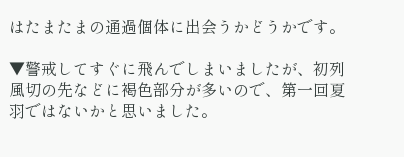はたまたまの通過個体に出会うかどうかです。

▼警戒してすぐに飛んでしまいましたが、初列風切の先などに褐色部分が多いので、第一回夏羽ではないかと思いました。